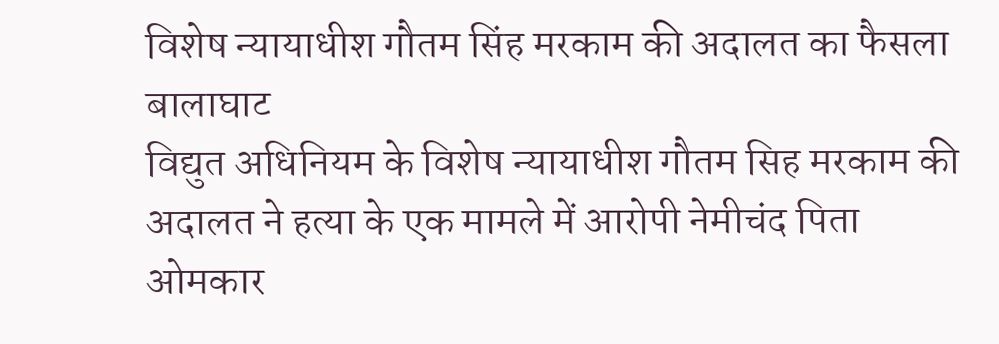विशेष न्यायाधीश गौतम सिंह मरकाम की अदालत का फैसला
बालाघाट
विद्युत अधिनियम के विशेष न्यायाधीश गौतम सिह मरकाम की अदालत ने हत्या के एक मामले में आरोपी नेमीचंद पिता ओमकार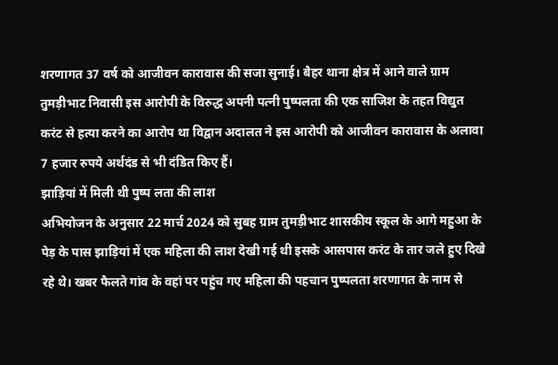शरणागत 37 वर्ष को आजीवन कारावास की सजा सुनाई। बैहर थाना क्षेत्र में आने वाले ग्राम तुमड़ीभाट निवासी इस आरोपी के विरुद्ध अपनी पत्नी पुष्पलता की एक साजिश के तहत विद्युत करंट से हत्या करने का आरोप था विद्वान अदालत ने इस आरोपी को आजीवन कारावास के अलावा 7 हजार रुपये अर्थदंड से भी दंडित किए हैं।
झाड़ियां में मिली थी पुष्प लता की लाश
अभियोजन के अनुसार 22 मार्च 2024 को सुबह ग्राम तुमड़ीभाट शासकीय स्कूल के आगे महुआ के पेड़ के पास झाड़ियां में एक महिला की लाश देखी गई थी इसके आसपास करंट के तार जले हुए दिखे रहे थे। खबर फैलते गांव के वहां पर पहुंच गए महिला की पहचान पुष्पलता शरणागत के नाम से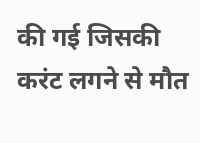की गई जिसकी करंट लगने से मौत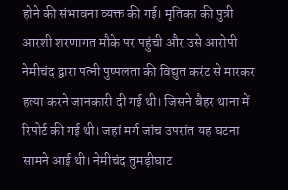होने की संभावना व्यक्त की गई। मृतिका की पुत्री आरशी शरणागत मौके पर पहुंची और उसे आरोपी नेमीचंद द्वारा पत्नी पुष्पलता की विद्युत करंट से मारकर हत्या करने जानकारी दी गई थी। जिसने बैहर थाना में रिपोर्ट की गई थी। जहां मर्ग जांच उपरांत यह घटना सामने आई थी। नेमीचंद तुमड़ीघाट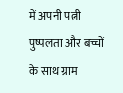में अपनी पत्नी पुष्पलता और बच्चों के साथ ग्राम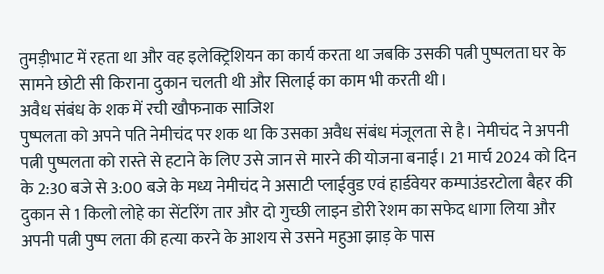तुमड़ीभाट में रहता था और वह इलेक्ट्रिशियन का कार्य करता था जबकि उसकी पत्नी पुष्पलता घर के सामने छोटी सी किराना दुकान चलती थी और सिलाई का काम भी करती थी।
अवैध संबंध के शक में रची खौफनाक साजिश
पुष्पलता को अपने पति नेमीचंद पर शक था कि उसका अवैध संबंध मंजूलता से है। नेमीचंद ने अपनी पत्नी पुष्पलता को रास्ते से हटाने के लिए उसे जान से मारने की योजना बनाई। 21 मार्च 2024 को दिन के 2:30 बजे से 3:00 बजे के मध्य नेमीचंद ने असाटी प्लाईवुड एवं हार्डवेयर कम्पाउंडरटोला बैहर की दुकान से 1 किलो लोहे का सेंटरिंग तार और दो गुच्छी लाइन डोरी रेशम का सफेद धागा लिया और अपनी पत्नी पुष्प लता की हत्या करने के आशय से उसने महुआ झाड़ के पास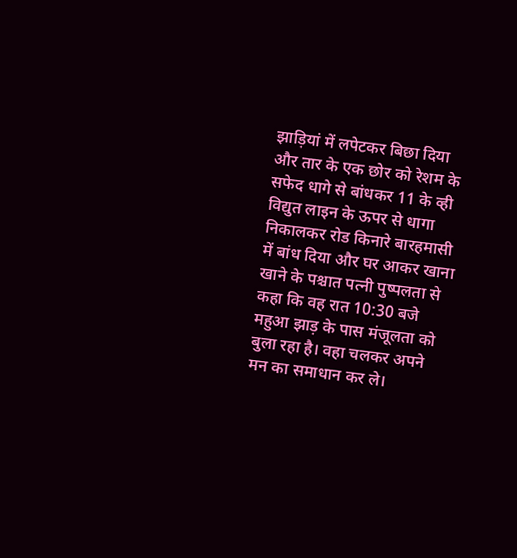झाड़ियां में लपेटकर बिछा दिया और तार के एक छोर को रेशम के सफेद धागे से बांधकर 11 के व्ही विद्युत लाइन के ऊपर से धागा निकालकर रोड किनारे बारहमासी में बांध दिया और घर आकर खाना खाने के पश्चात पत्नी पुष्पलता से कहा कि वह रात 10:30 बजे महुआ झाड़ के पास मंजूलता को बुला रहा है। वहा चलकर अपने मन का समाधान कर ले।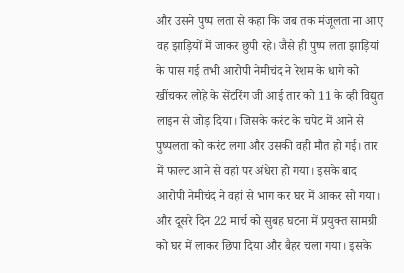और उसने पुष्प लता से कहा कि जब तक मंजूलता ना आए वह झाड़ियों में जाकर छुपी रहे। जैसे ही पुष्प लता झाड़ियां के पास गई तभी आरोपी नेमीचंद ने रेशम के धागे को खींचकर लोहे के सेंटरिंग जी आई तार को 11 के व्ही विद्युत लाइन से जोड़ दिया। जिसके करंट के चपेट में आने से पुष्पलता को करंट लगा और उसकी वही मौत हो गई। तार में फाल्ट आने से वहां पर अंधेरा हो गया। इसके बाद आरोपी नेमीचंद ने वहां से भाग कर घर में आकर सो गया। और दूसरे दिन 22 मार्च को सुबह घटना में प्रयुक्त सामग्री को घर में लाकर छिपा दिया और बैहर चला गया। इसके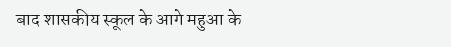बाद शासकीय स्कूल के आगे महुआ के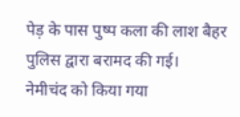पेड़ के पास पुष्प कला की लाश बैहर पुलिस द्वारा बरामद की गई।
नेमीचंद को किया गया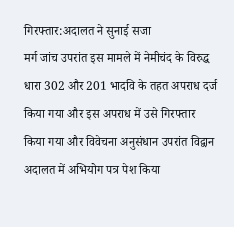गिरफ्तार:अदालत ने सुनाई सजा
मर्ग जांच उपरांत इस मामले में नेमीचंद के विरुद्ध धारा 302 और 201 भादवि के तहत अपराध दर्ज किया गया और इस अपराध में उसे गिरफ्तार किया गया और विवेचना अनुसंधान उपरांत विद्वान अदालत में अभियोग पत्र पेश किया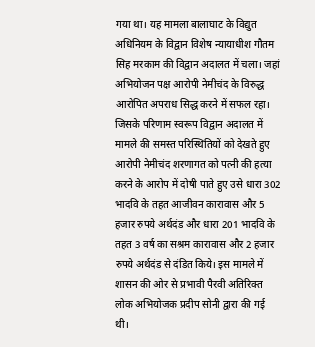गया था। यह मामला बालाघाट के विद्युत अधिनियम के विद्वान विशेष न्यायाधीश गौतम सिह मरकाम की विद्वान अदालत में चला। जहां अभियोजन पक्ष आरोपी नेमीचंद के विरुद्ध आरोपित अपराध सिद्ध करने में सफल रहा। जिसके परिणाम स्वरूप विद्वान अदालत में मामले की समस्त परिस्थितियों को देखते हुए आरोपी नेमीचंद शरणागत को पत्नी की हत्या करने के आरोप में दोषी पाते हुए उसे धारा 302 भादवि के तहत आजीवन कारावास और 5 हजार रुपये अर्थदंड और धारा 201 भादवि के तहत 3 वर्ष का सश्रम कारावास और 2 हजार रुपये अर्थदंड से दंडित किये। इस मामले में शासन की ओर से प्रभावी पैरवी अतिरिक्त लोक अभियोजक प्रदीप सोनी द्वारा की गई थी।